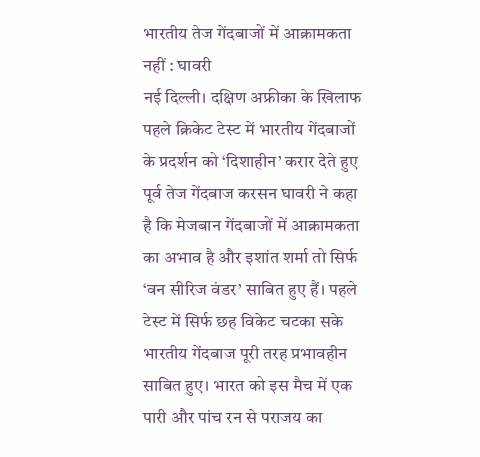भारतीय तेज गेंदबाजों में आक्रामकता नहीं : घावरी
नई दिल्ली। दक्षिण अफ्रीका के खिलाफ पहले क्रिकेट टेस्ट में भारतीय गेंदबाजों के प्रदर्शन को ‘दिशाहीन’ करार देते हुए पूर्व तेज गेंदबाज करसन घावरी ने कहा है कि मेजबान गेंदबाजों में आक्रामकता का अभाव है और इशांत शर्मा तो सिर्फ ‘वन सीरिज वंडर’ साबित हुए हैं। पहले टेस्ट में सिर्फ छह विकेट चटका सके भारतीय गेंदबाज पूरी तरह प्रभावहीन साबित हुए। भारत को इस मैच में एक पारी और पांच रन से पराजय का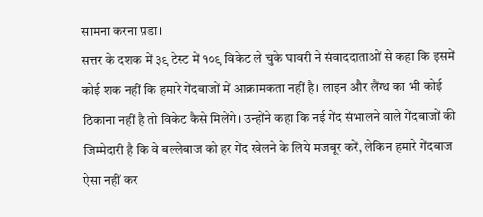सामना करना प़डा।
सत्तर के दशक में ३९ टेस्ट में १०९ विकेट ले चुके घावरी ने संवाददाताओं से कहा कि इसमें कोई शक नहीं कि हमारे गेंदबाजों में आक्रामकता नहीं है। लाइन और लैंग्थ का भी कोई ठिकाना नहीं है तो विकेट कैसे मिलेंगे। उन्होंने कहा कि नई गेंद संभालने वाले गेंदबाजों की जिम्मेदारी है कि वे बल्लेबाज को हर गेंद खेलने के लिये मजबूर करें, लेकिन हमारे गेंदबाज ऐसा नहीं कर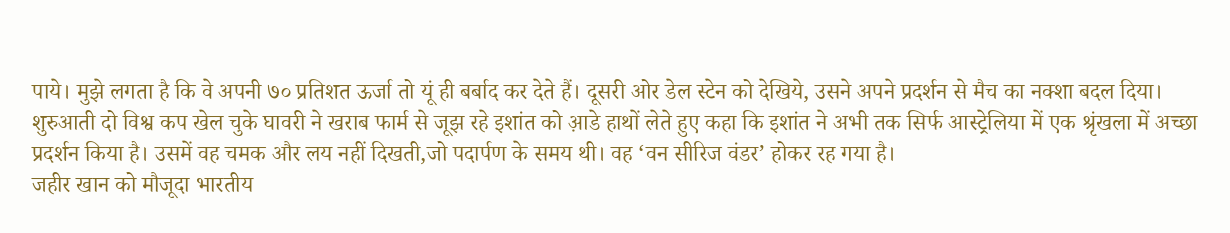पाये। मुझे लगता है कि वे अपनी ७० प्रतिशत ऊर्जा तो यूं ही बर्बाद कर देते हैं। दूसरी ओर डेल स्टेन को देखिये, उसने अपने प्रदर्शन से मैच का नक्शा बदल दिया।
शुरुआती दो विश्व कप खेल चुके घावरी ने खराब फार्म से जूझ रहे इशांत को आ़डे हाथों लेते हुए कहा कि इशांत ने अभी तक सिर्फ आस्ट्रेलिया में एक श्रृंखला में अच्छा प्रदर्शन किया है। उसमें वह चमक और लय नहीं दिखती,जो पदार्पण के समय थी। वह ‘वन सीरिज वंडर’ होकर रह गया है।
जहीर खान को मौजूदा भारतीय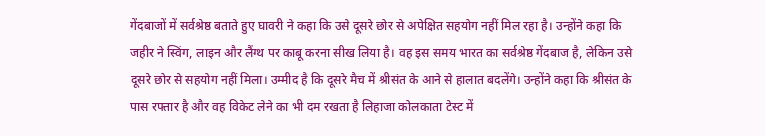गेंदबाजों में सर्वश्रेष्ठ बताते हुए घावरी ने कहा कि उसे दूसरे छोर से अपेक्षित सहयोग नहीं मिल रहा है। उन्होंने कहा कि जहीर ने स्विंग, लाइन और लैंग्थ पर काबू करना सीख लिया है। वह इस समय भारत का सर्वश्रेष्ठ गेंदबाज है, लेकिन उसे दूसरे छोर से सहयोग नहीं मिला। उम्मीद है कि दूसरे मैच में श्रीसंत के आने से हालात बदलेंगे। उन्होंने कहा कि श्रीसंत के पास रफ्तार है और वह विकेट लेने का भी दम रखता है लिहाजा कोलकाता टेस्ट में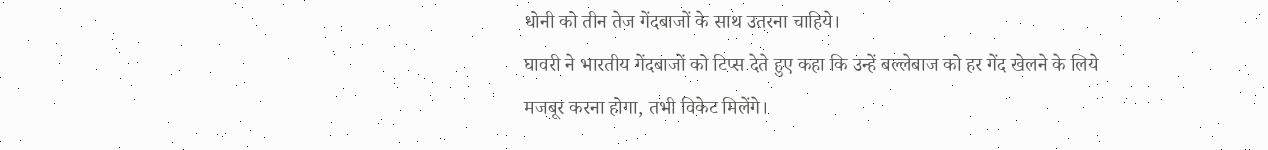धोनी को तीन तेज गेंदबाजों के साथ उतरना चाहिये।
घावरी ने भारतीय गेंदबाजों को टिप्स देते हुए कहा कि उन्हें बल्लेबाज को हर गेंद खेलने के लिये मजबूर करना होगा, तभी विकेट मिलेंगे।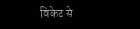विकेट से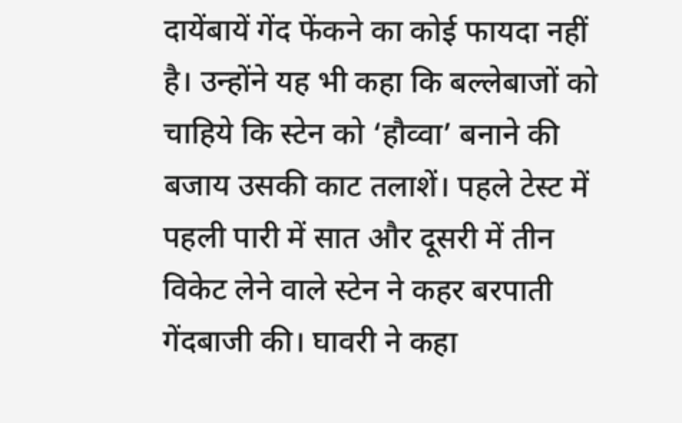दायेंबायें गेंद फेंकने का कोई फायदा नहीं है। उन्होंने यह भी कहा कि बल्लेबाजों को चाहिये कि स्टेन को ‘हौव्वा’ बनाने की बजाय उसकी काट तलाशें। पहले टेस्ट में पहली पारी में सात और दूसरी में तीन विकेट लेने वाले स्टेन ने कहर बरपाती गेंदबाजी की। घावरी ने कहा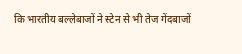कि भारतीय बल्लेबाजों ने स्टेन से भी तेज गेंदबाजों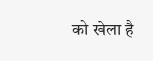को खेला है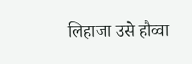लिहाजा उसे हौव्वा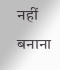नहीं बनाना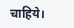चाहिये।